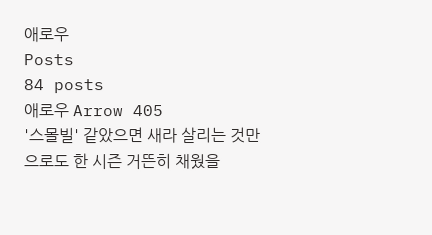애로우
Posts
84 posts
애로우 Arrow 405
'스몰빌' 같았으면 새라 살리는 것만으로도 한 시즌 거뜬히 채웠을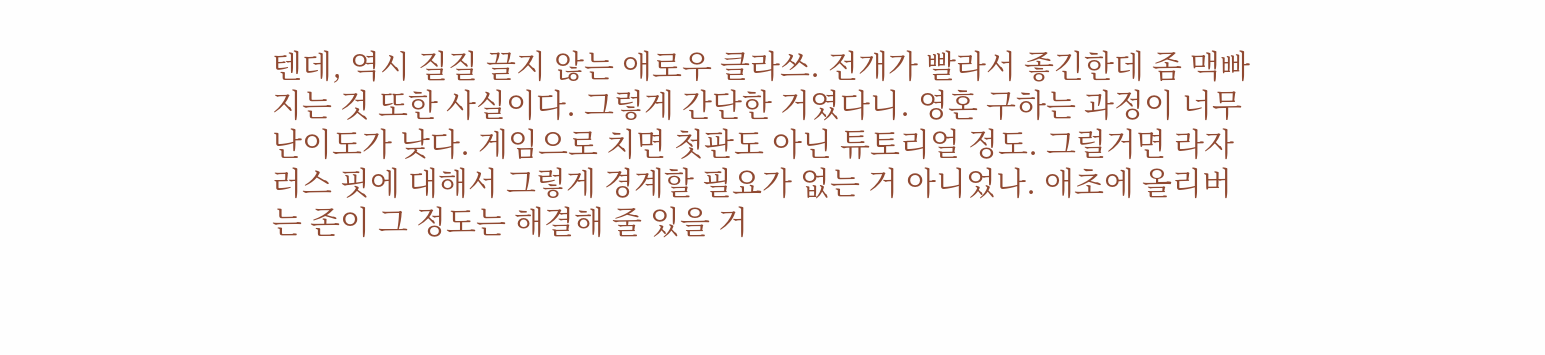텐데, 역시 질질 끌지 않는 애로우 클라쓰. 전개가 빨라서 좋긴한데 좀 맥빠지는 것 또한 사실이다. 그렇게 간단한 거였다니. 영혼 구하는 과정이 너무 난이도가 낮다. 게임으로 치면 첫판도 아닌 튜토리얼 정도. 그럴거면 라자러스 핏에 대해서 그렇게 경계할 필요가 없는 거 아니었나. 애초에 올리버는 존이 그 정도는 해결해 줄 있을 거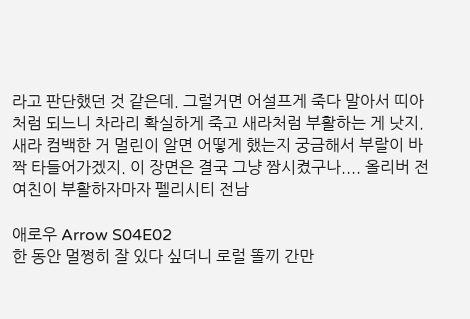라고 판단했던 것 같은데. 그럴거면 어설프게 죽다 말아서 띠아처럼 되느니 차라리 확실하게 죽고 새라처럼 부활하는 게 낫지. 새라 컴백한 거 멀린이 알면 어떻게 했는지 궁금해서 부랄이 바짝 타들어가겠지. 이 장면은 결국 그냥 짬시켰구나.... 올리버 전여친이 부활하자마자 펠리시티 전남

애로우 Arrow S04E02
한 동안 멀쩡히 잘 있다 싶더니 로럴 똘끼 간만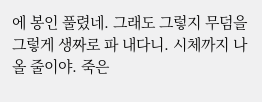에 봉인 풀렸네. 그래도 그렇지 무덤을 그렇게 생짜로 파 내다니. 시체까지 나올 줄이야. 죽은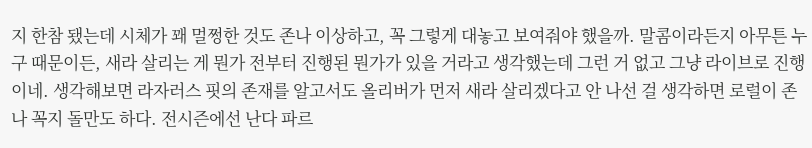지 한참 됐는데 시체가 꽤 멀쩡한 것도 존나 이상하고, 꼭 그렇게 대놓고 보여줘야 했을까. 말콤이라든지 아무튼 누구 때문이든, 새라 살리는 게 뭔가 전부터 진행된 뭔가가 있을 거라고 생각했는데 그런 거 없고 그냥 라이브로 진행이네. 생각해보면 라자러스 핏의 존재를 알고서도 올리버가 먼저 새라 살리겠다고 안 나선 걸 생각하면 로럴이 존나 꼭지 돌만도 하다. 전시즌에선 난다 파르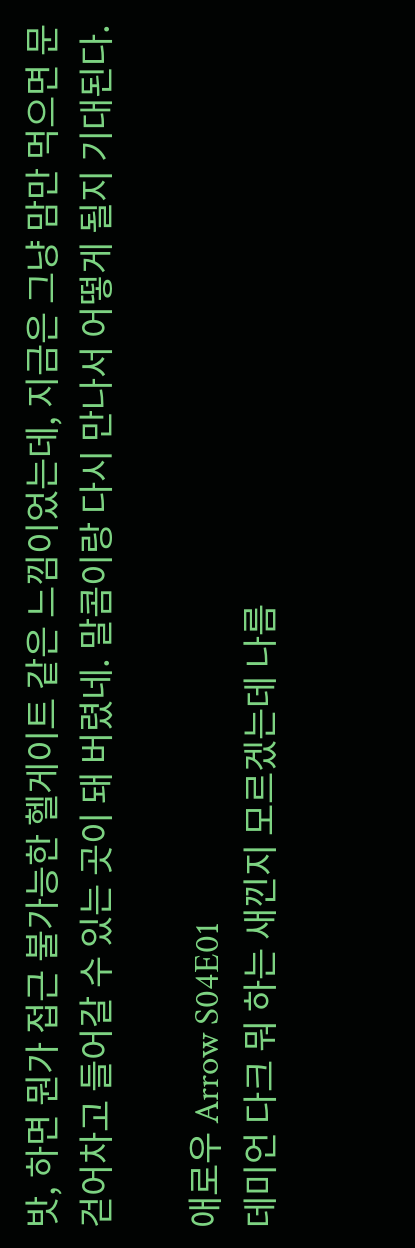밧, 하면 뭔가 접근 불가능한 헬게이트 같은 느낌이었는데, 지금은 그냥 맘만 먹으면 문 걷어차고 들어갈 수 있는 곳이 돼 버렸네. 말콤이랑 다시 만나서 어떻게 될지 기대된다.

애로우 Arrow S04E01
데미언 다크 뭐 하는 새낀지 모르겠는데 나름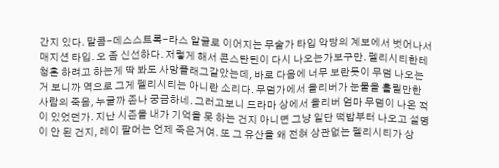간지 있다. 말콤-데스스트록-라스 알굴로 이어지는 무술가 타입 악당의 계보에서 벗어나서 매지션 타입. 오 좀 신선하다. 저렇게 해서 콘스탄틴이 다시 나오는가보구만. 펠리시티한테 청혼 하려고 하는게 딱 봐도 사망플래그같았는데, 바로 다음에 너무 보란듯이 무덤 나오는 거 보니까 역으로 그게 펠리시티는 아니란 소리다. 무덤가에서 올리버가 눈물을 흘릴만한 사람의 죽음, 누굴까 존나 궁금하네. 그러고보니 드라마 상에서 올리버 엄마 무덤이 나온 적이 있었던가. 지난 시즌을 내가 기억을 못 하는 건지 아니면 그냥 일단 떡밥부터 나오고 설명이 안 된 건지, 레이 팔머는 언제 죽은거여. 또 그 유산을 왜 전혀 상관없는 펠리시티가 상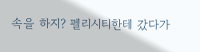속을 하지? 펠리시티한테 갔다가